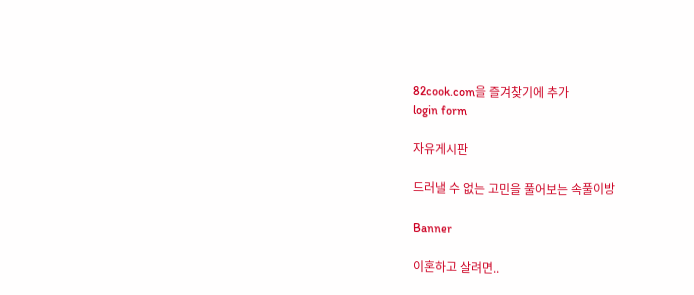82cook.com을 즐겨찾기에 추가
login form

자유게시판

드러낼 수 없는 고민을 풀어보는 속풀이방

Banner

이혼하고 살려면..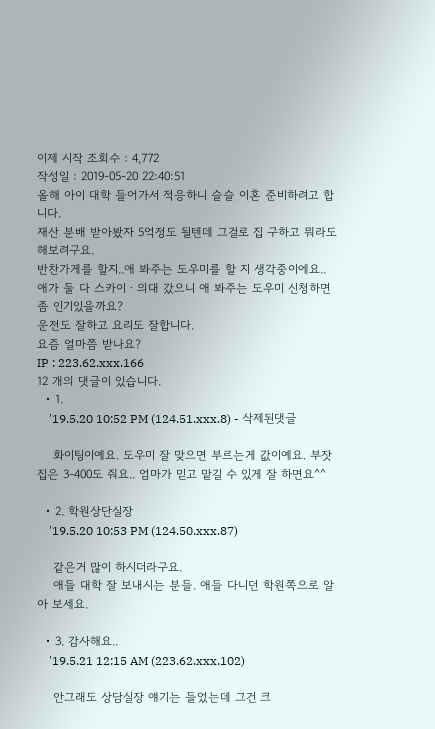이제 시작 조회수 : 4,772
작성일 : 2019-05-20 22:40:51
올해 아이 대학 들어가서 적응하니 슬슬 이혼 준비하려고 합니다.
재산 분배 받아봤자 5억정도 될텐데 그걸로 집 구하고 뭐라도 해보려구요.
반찬가게를 할지..애 봐주는 도우미를 할 지 생각중이에요..
애가 둘 다 스카이ㆍ의대 갔으니 애 봐주는 도우미 신청하면 좀 인기있을까요?
운전도 잘하고 요리도 잘합니다.
요즘 얼마쯤 받나요?
IP : 223.62.xxx.166
12 개의 댓글이 있습니다.
  • 1.
    '19.5.20 10:52 PM (124.51.xxx.8) - 삭제된댓글

    화이팅이예요. 도우미 잘 맞으면 부르는게 값이예요. 부잣집은 3-400도 줘요.. 엄마가 믿고 맡길 수 있게 잘 하면요^^

  • 2. 학원상단실장
    '19.5.20 10:53 PM (124.50.xxx.87)

    같은거 많이 하시더라구요.
    애들 대학 잘 보내시는 분들. 애들 다니던 학원쪽으로 알아 보세요.

  • 3. 감사해요..
    '19.5.21 12:15 AM (223.62.xxx.102)

    안그래도 상담실장 얘기는 들었는데 그건 크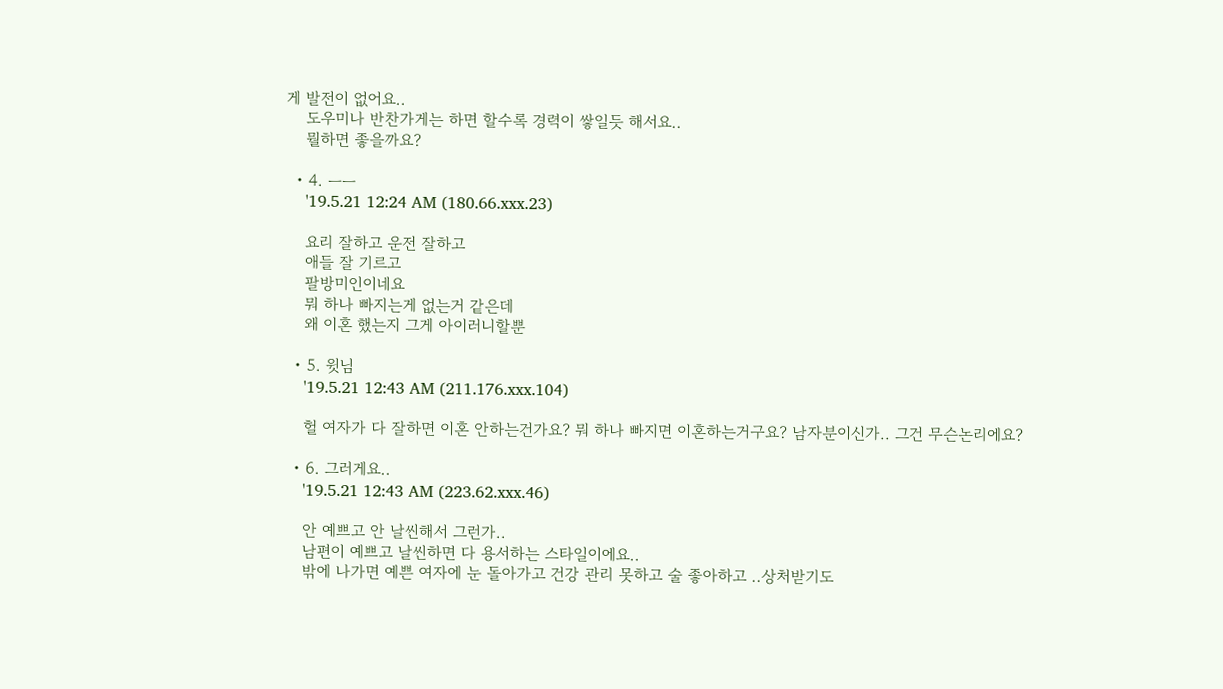게 발전이 없어요..
    도우미나 반찬가게는 하면 할수록 경력이 쌓일듯 해서요..
    뭘하면 좋을까요?

  • 4. ㅡㅡ
    '19.5.21 12:24 AM (180.66.xxx.23)

    요리 잘하고 운전 잘하고
    애들 잘 기르고
    팔방미인이네요
    뭐 하나 빠지는게 없는거 같은데
    왜 이혼 했는지 그게 아이러니할뿐

  • 5. 윗님
    '19.5.21 12:43 AM (211.176.xxx.104)

    헐 여자가 다 잘하면 이혼 안하는건가요? 뭐 하나 빠지면 이혼하는거구요? 남자분이신가.. 그건 무슨논리에요?

  • 6. 그러게요..
    '19.5.21 12:43 AM (223.62.xxx.46)

    안 예쁘고 안 날씬해서 그런가..
    남편이 예쁘고 날씬하면 다 용서하는 스타일이에요..
    밖에 나가면 예쁜 여자에 눈 돌아가고 건강 관리 못하고 술 좋아하고 ..상처받기도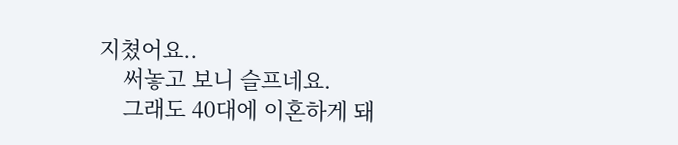지쳤어요..
    써놓고 보니 슬프네요.
    그래도 40대에 이혼하게 돼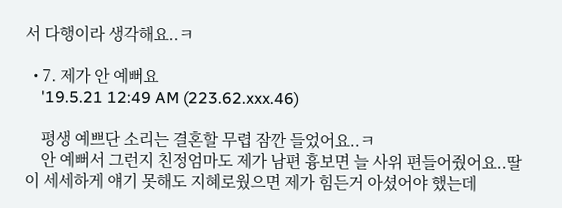서 다행이라 생각해요..ㅋ

  • 7. 제가 안 예뻐요
    '19.5.21 12:49 AM (223.62.xxx.46)

    평생 예쁘단 소리는 결혼할 무렵 잠깐 들었어요..ㅋ
    안 예뻐서 그런지 친정엄마도 제가 남편 흉보면 늘 사위 편들어줬어요..딸이 세세하게 얘기 못해도 지혜로웠으면 제가 힘든거 아셨어야 했는데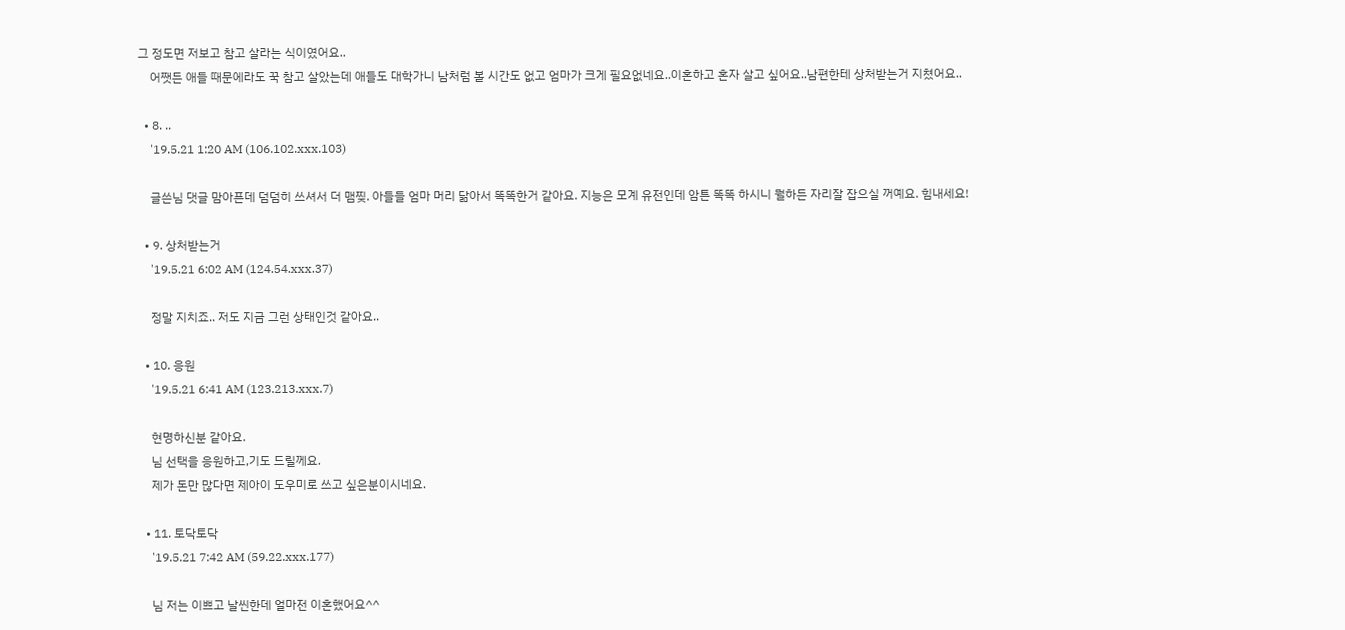그 정도면 저보고 참고 살라는 식이였어요..
    어쨋든 애들 때문에라도 꾹 참고 살았는데 애들도 대학가니 남처럼 볼 시간도 없고 엄마가 크게 필요없네요..이혼하고 혼자 살고 싶어요..남편한테 상처받는거 지쳤어요..

  • 8. ..
    '19.5.21 1:20 AM (106.102.xxx.103)

    글쓴님 댓글 맘아픈데 덤덤히 쓰셔서 더 맴찢. 아들들 엄마 머리 닮아서 똑똑한거 같아요. 지능은 모계 유전인데 암튼 똑똑 하시니 뭘하든 자리잘 잡으실 꺼예요. 힘내세요!

  • 9. 상처받는거
    '19.5.21 6:02 AM (124.54.xxx.37)

    정말 지치죠.. 저도 지금 그런 상태인것 같아요..

  • 10. 응원
    '19.5.21 6:41 AM (123.213.xxx.7)

    현명하신분 같아요.
    님 선택을 응원하고,기도 드릴께요.
    제가 돈만 많다면 제아이 도우미로 쓰고 싶은분이시네요.

  • 11. 토닥토닥
    '19.5.21 7:42 AM (59.22.xxx.177)

    님 저는 이쁘고 날씬한데 얼마전 이혼했어요^^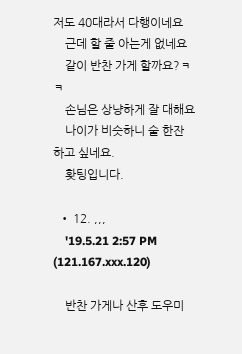저도 40대라서 다행이네요
    근데 할 줄 아는게 없네요
    같이 반찬 가게 할까요?ㅋㅋ
    손님은 상냥하게 잘 대해요
    나이가 비슷하니 술 한잔 하고 싶네요.
    홧팅입니다.

  • 12. ,,,
    '19.5.21 2:57 PM (121.167.xxx.120)

    반찬 가게나 산후 도우미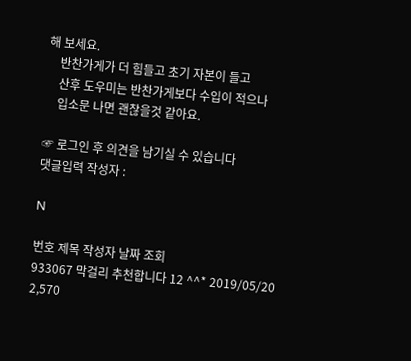해 보세요.
    반찬가게가 더 힘들고 초기 자본이 들고
    산후 도우미는 반찬가게보다 수입이 적으나
    입소문 나면 괜찮을것 같아요.

☞ 로그인 후 의견을 남기실 수 있습니다
댓글입력 작성자 :

N

번호 제목 작성자 날짜 조회
933067 막걸리 추천합니다 12 ^^* 2019/05/20 2,570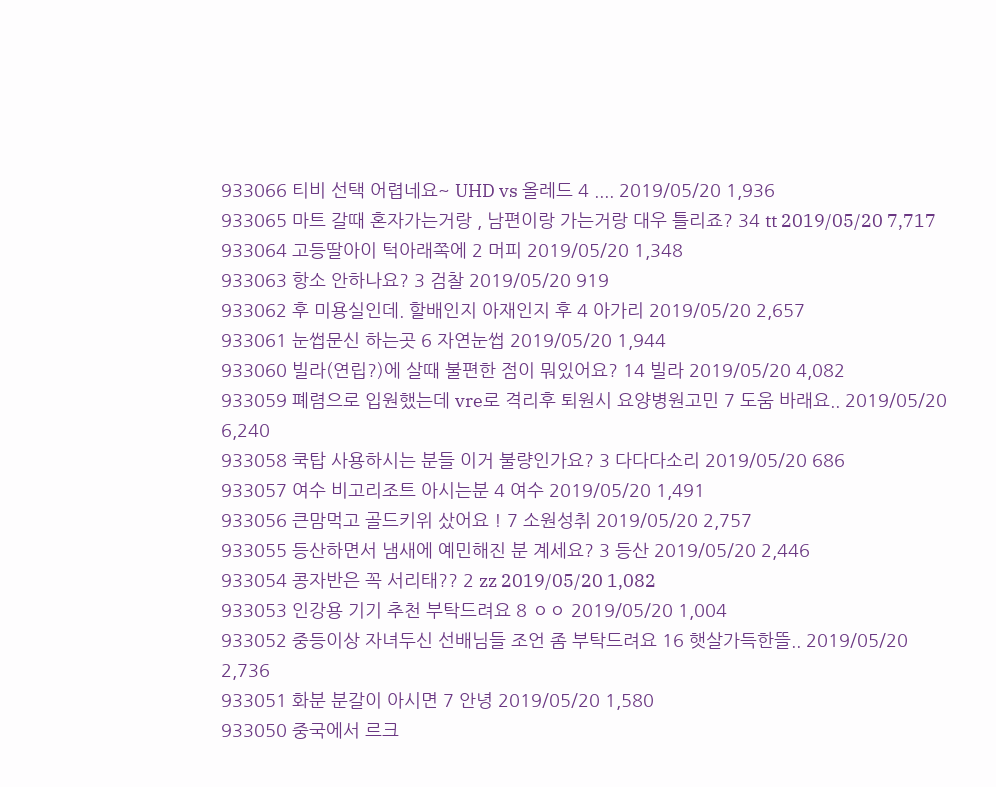933066 티비 선택 어렵네요~ UHD vs 올레드 4 .... 2019/05/20 1,936
933065 마트 갈때 혼자가는거랑 , 남편이랑 가는거랑 대우 틀리죠? 34 tt 2019/05/20 7,717
933064 고등딸아이 턱아래쪽에 2 머피 2019/05/20 1,348
933063 항소 안하나요? 3 검찰 2019/05/20 919
933062 후 미용실인데. 할배인지 아재인지 후 4 아가리 2019/05/20 2,657
933061 눈썹문신 하는곳 6 자연눈썹 2019/05/20 1,944
933060 빌라(연립?)에 살때 불편한 점이 뭐있어요? 14 빌라 2019/05/20 4,082
933059 폐렴으로 입원했는데 vre로 격리후 퇴원시 요양병원고민 7 도움 바래요.. 2019/05/20 6,240
933058 쿡탑 사용하시는 분들 이거 불량인가요? 3 다다다소리 2019/05/20 686
933057 여수 비고리조트 아시는분 4 여수 2019/05/20 1,491
933056 큰맘먹고 골드키위 샀어요 ! 7 소원성취 2019/05/20 2,757
933055 등산하면서 냄새에 예민해진 분 계세요? 3 등산 2019/05/20 2,446
933054 콩자반은 꼭 서리태?? 2 zz 2019/05/20 1,082
933053 인강용 기기 추천 부탁드려요 8 ㅇㅇ 2019/05/20 1,004
933052 중등이상 자녀두신 선배님들 조언 좀 부탁드려요 16 햇살가득한뜰.. 2019/05/20 2,736
933051 화분 분갈이 아시면 7 안녕 2019/05/20 1,580
933050 중국에서 르크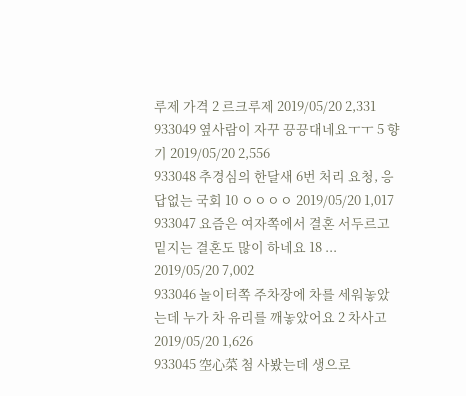루제 가격 2 르크루제 2019/05/20 2,331
933049 옆사람이 자꾸 끙끙대네요ㅜㅜ 5 향기 2019/05/20 2,556
933048 추경심의 한달새 6번 처리 요청, 응답없는 국회 10 ㅇㅇㅇㅇ 2019/05/20 1,017
933047 요즘은 여자쪽에서 결혼 서두르고 밑지는 결혼도 많이 하네요 18 ... 2019/05/20 7,002
933046 놀이터쪽 주차장에 차를 세워놓았는데 누가 차 유리를 깨놓았어요 2 차사고 2019/05/20 1,626
933045 空心菜 첨 사봤는데 생으로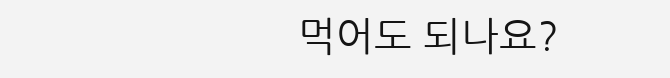먹어도 되나요?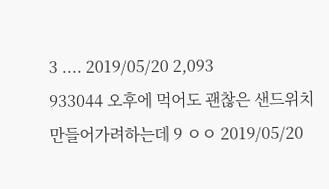3 .... 2019/05/20 2,093
933044 오후에 먹어도 괜찮은 샌드위치 만들어가려하는데 9 ㅇㅇ 2019/05/20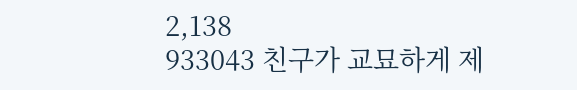2,138
933043 친구가 교묘하게 제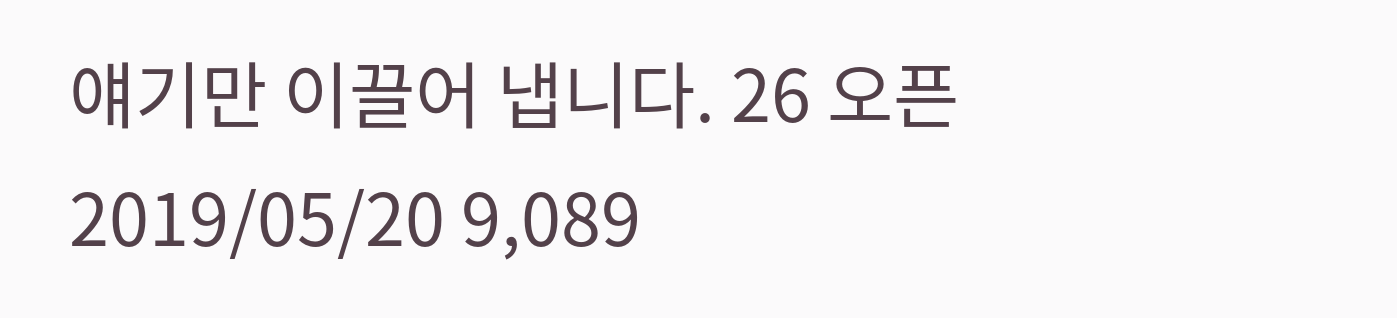얘기만 이끌어 냅니다. 26 오픈 2019/05/20 9,089